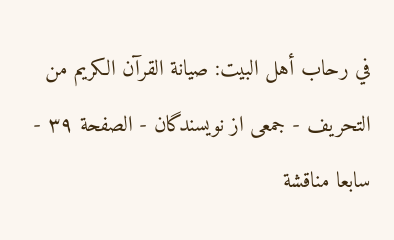في رحاب أهل البيت: صيانة القرآن الكريم من التحريف - جمعى از نويسندگان - الصفحة ٣٩ - سابعا مناقشة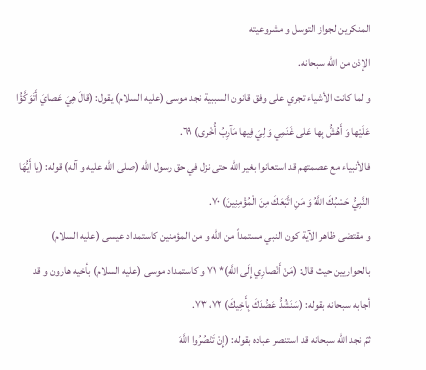المنكرين لجواز التوسل و مشروعيته
الإذن من الله سبحانه.
و لما كانت الأشياء تجري على وفق قانون السببية نجد موسى (عليه السلام) يقول: (قالَ هِيَ عَصايَ أَتَوَكَّؤُا عَلَيْها وَ أَهُشُّ بِها عَلى غَنَمِي وَ لِيَ فِيها مَآرِبُ أُخْرى) ٦٩.
فالأنبياء مع عصمتهم قد استعانوا بغير الله حتى نزل في حق رسول الله (صلى الله عليه و آله) قوله: (يا أَيُّهَا النَّبِيُّ حَسْبُكَ اللَّهُ وَ مَنِ اتَّبَعَكَ مِنَ الْمُؤْمِنِينَ) ٧٠.
و مقتضى ظاهر الآية كون النبي مستمداً من الله و من المؤمنين كاستمداد عيسى (عليه السلام) بالحواريين حيث قال: (مَنْ أَنْصارِي إِلَى اللَّهِ)* ٧١ و كاستمداد موسى (عليه السلام) بأخيه هارون و قد أجابه سبحانه بقوله: (سَنَشُدُّ عَضُدَكَ بِأَخِيكَ) ٧٢، ٧٣.
ثمّ نجد الله سبحانه قد استنصر عباده بقوله: (إِنْ تَنْصُرُوا اللَّهَ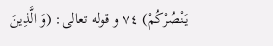يَنْصُرْكُمْ) ٧٤ و قوله تعالى: (وَ الَّذِينَ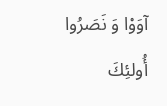آوَوْا وَ نَصَرُوا أُولئِكَ